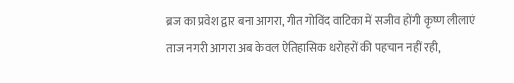ब्रज का प्रवेश द्वार बना आगरा, गीत गोविंद वाटिका में सजीव होंगी कृष्ण लीलाएं
ताज नगरी आगरा अब केवल ऐतिहासिक धरोहरों की पहचान नहीं रही,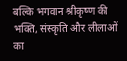बल्कि भगवान श्रीकृष्ण की भक्ति, संस्कृति और लीलाओं का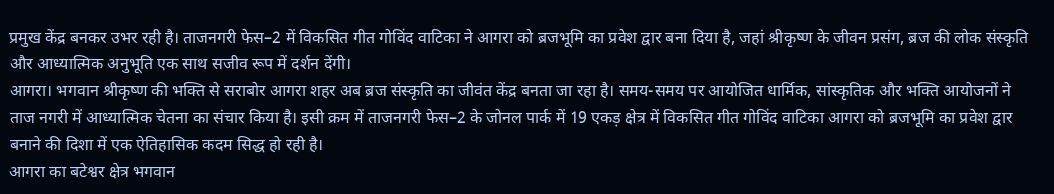प्रमुख केंद्र बनकर उभर रही है। ताजनगरी फेस–2 में विकसित गीत गोविंद वाटिका ने आगरा को ब्रजभूमि का प्रवेश द्वार बना दिया है, जहां श्रीकृष्ण के जीवन प्रसंग, ब्रज की लोक संस्कृति और आध्यात्मिक अनुभूति एक साथ सजीव रूप में दर्शन देंगी।
आगरा। भगवान श्रीकृष्ण की भक्ति से सराबोर आगरा शहर अब ब्रज संस्कृति का जीवंत केंद्र बनता जा रहा है। समय-समय पर आयोजित धार्मिक, सांस्कृतिक और भक्ति आयोजनों ने ताज नगरी में आध्यात्मिक चेतना का संचार किया है। इसी क्रम में ताजनगरी फेस–2 के जोनल पार्क में 19 एकड़ क्षेत्र में विकसित गीत गोविंद वाटिका आगरा को ब्रजभूमि का प्रवेश द्वार बनाने की दिशा में एक ऐतिहासिक कदम सिद्ध हो रही है।
आगरा का बटेश्वर क्षेत्र भगवान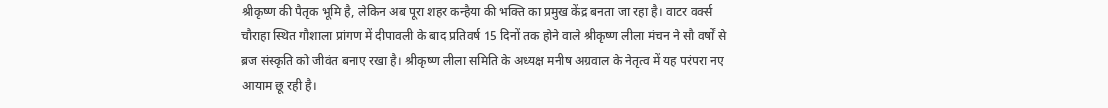श्रीकृष्ण की पैतृक भूमि है, लेकिन अब पूरा शहर कन्हैया की भक्ति का प्रमुख केंद्र बनता जा रहा है। वाटर वर्क्स चौराहा स्थित गौशाला प्रांगण में दीपावली के बाद प्रतिवर्ष 15 दिनों तक होने वाले श्रीकृष्ण लीला मंचन ने सौ वर्षों से ब्रज संस्कृति को जीवंत बनाए रखा है। श्रीकृष्ण लीला समिति के अध्यक्ष मनीष अग्रवाल के नेतृत्व में यह परंपरा नए आयाम छू रही है।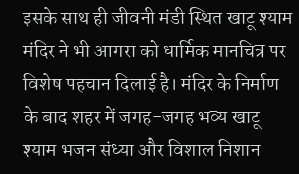इसके साथ ही जीवनी मंडी स्थित खाटू श्याम मंदिर ने भी आगरा को धार्मिक मानचित्र पर विशेष पहचान दिलाई है। मंदिर के निर्माण के बाद शहर में जगह-जगह भव्य खाटू श्याम भजन संध्या और विशाल निशान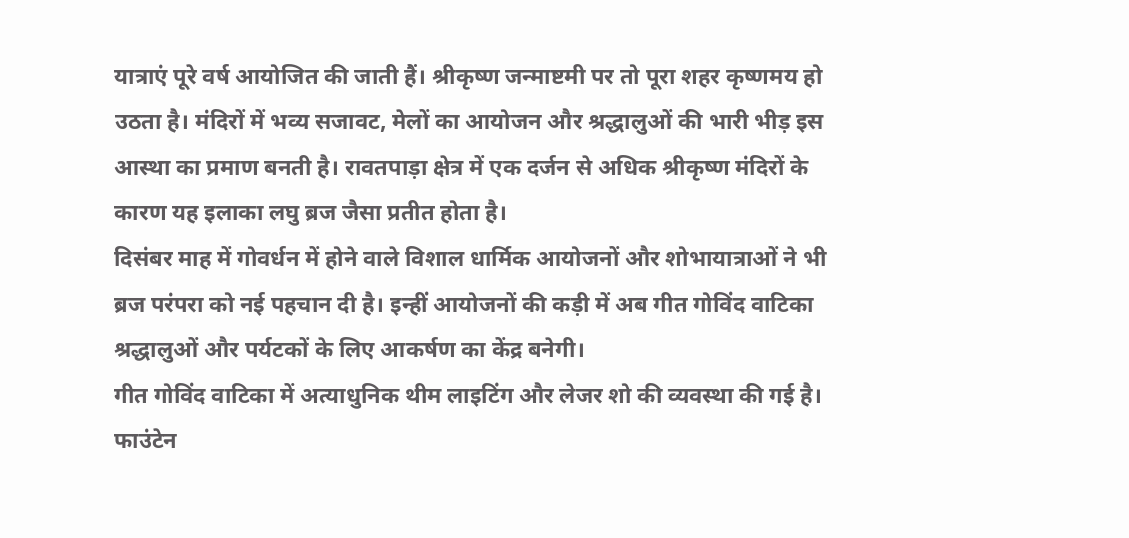यात्राएं पूरे वर्ष आयोजित की जाती हैं। श्रीकृष्ण जन्माष्टमी पर तो पूरा शहर कृष्णमय हो उठता है। मंदिरों में भव्य सजावट, मेलों का आयोजन और श्रद्धालुओं की भारी भीड़ इस आस्था का प्रमाण बनती है। रावतपाड़ा क्षेत्र में एक दर्जन से अधिक श्रीकृष्ण मंदिरों के कारण यह इलाका लघु ब्रज जैसा प्रतीत होता है।
दिसंबर माह में गोवर्धन में होने वाले विशाल धार्मिक आयोजनों और शोभायात्राओं ने भी ब्रज परंपरा को नई पहचान दी है। इन्हीं आयोजनों की कड़ी में अब गीत गोविंद वाटिका श्रद्धालुओं और पर्यटकों के लिए आकर्षण का केंद्र बनेगी।
गीत गोविंद वाटिका में अत्याधुनिक थीम लाइटिंग और लेजर शो की व्यवस्था की गई है। फाउंटेन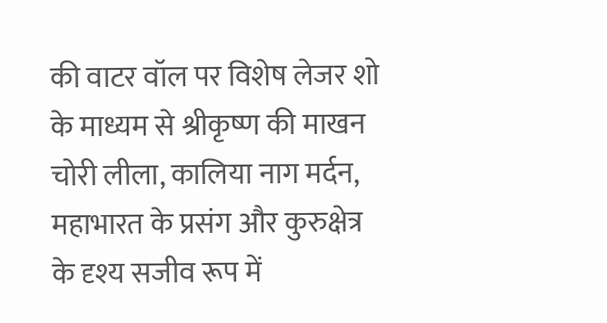की वाटर वॉल पर विशेष लेजर शो के माध्यम से श्रीकृष्ण की माखन चोरी लीला, कालिया नाग मर्दन, महाभारत के प्रसंग और कुरुक्षेत्र के दृश्य सजीव रूप में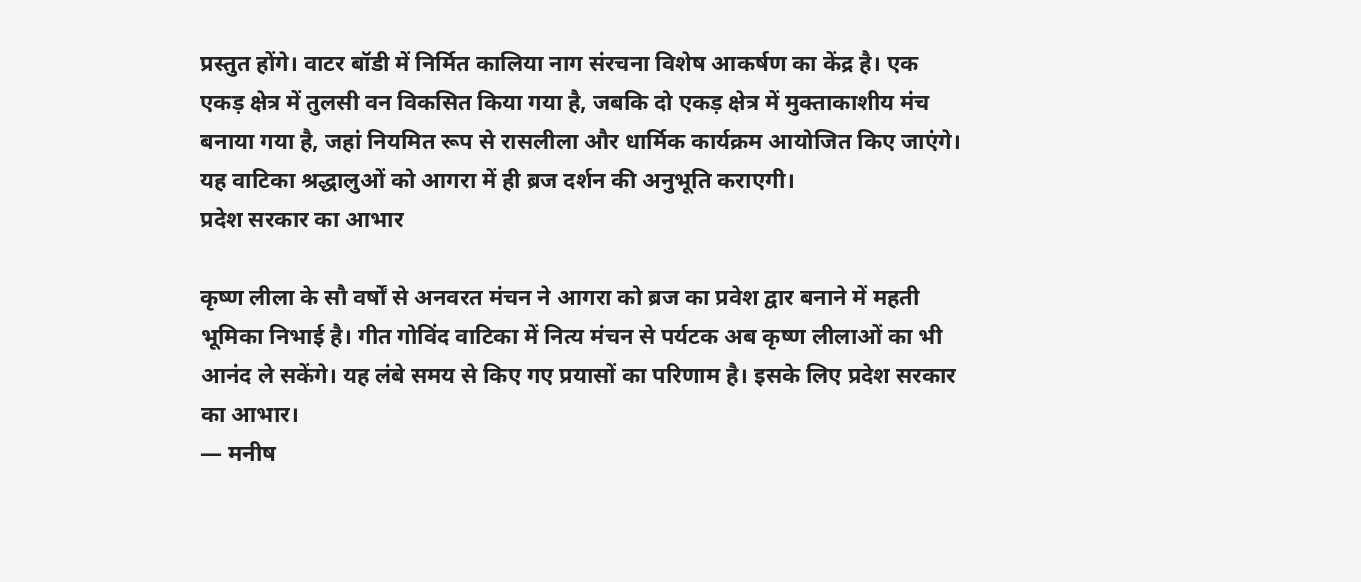प्रस्तुत होंगे। वाटर बॉडी में निर्मित कालिया नाग संरचना विशेष आकर्षण का केंद्र है। एक एकड़ क्षेत्र में तुलसी वन विकसित किया गया है, जबकि दो एकड़ क्षेत्र में मुक्ताकाशीय मंच बनाया गया है, जहां नियमित रूप से रासलीला और धार्मिक कार्यक्रम आयोजित किए जाएंगे। यह वाटिका श्रद्धालुओं को आगरा में ही ब्रज दर्शन की अनुभूति कराएगी।
प्रदेश सरकार का आभार

कृष्ण लीला के सौ वर्षों से अनवरत मंचन ने आगरा को ब्रज का प्रवेश द्वार बनाने में महती भूमिका निभाई है। गीत गोविंद वाटिका में नित्य मंचन से पर्यटक अब कृष्ण लीलाओं का भी आनंद ले सकेंगे। यह लंबे समय से किए गए प्रयासों का परिणाम है। इसके लिए प्रदेश सरकार का आभार।
— मनीष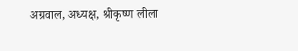अग्रवाल, अध्यक्ष, श्रीकृष्ण लीला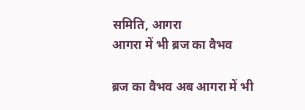समिति, आगरा
आगरा में भी ब्रज का वैभव

ब्रज का वैभव अब आगरा में भी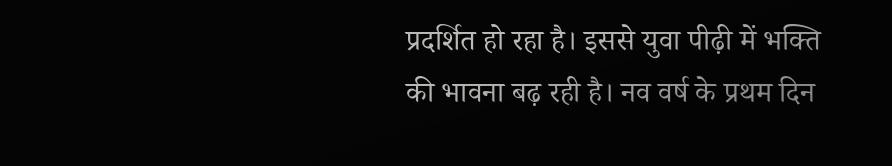प्रदर्शित हो रहा है। इससे युवा पीढ़ी में भक्ति की भावना बढ़ रही है। नव वर्ष के प्रथम दिन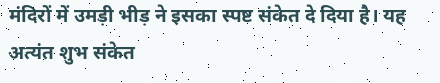मंदिरों में उमड़ी भीड़ ने इसका स्पष्ट संकेत दे दिया है। यह अत्यंत शुभ संकेत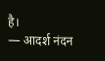है।
— आदर्श नंदन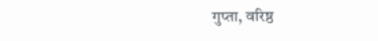गुप्ता, वरिष्ठ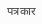पत्रकार